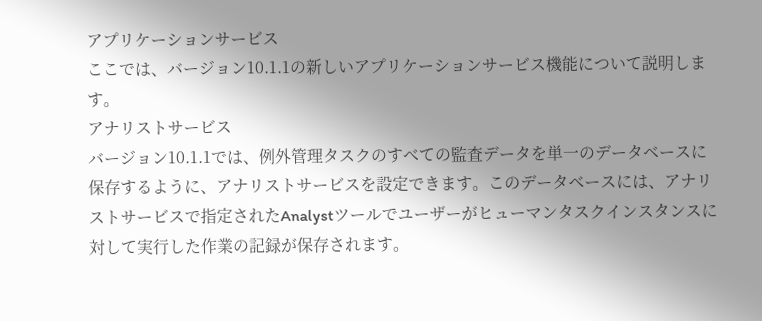アプリケーションサービス
ここでは、バージョン10.1.1の新しいアプリケーションサービス機能について説明します。
アナリストサービス
バージョン10.1.1では、例外管理タスクのすべての監査データを単一のデータベースに保存するように、アナリストサービスを設定できます。このデータベースには、アナリストサービスで指定されたAnalystツールでユーザーがヒューマンタスクインスタンスに対して実行した作業の記録が保存されます。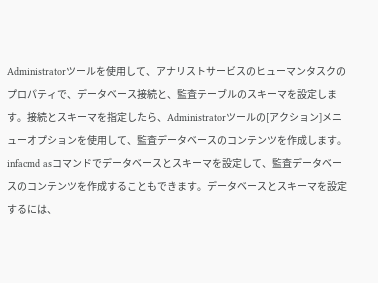Administratorツールを使用して、アナリストサービスのヒューマンタスクのプロパティで、データベース接続と、監査テーブルのスキーマを設定します。接続とスキーマを指定したら、Administratorツールの[アクション]メニューオプションを使用して、監査データベースのコンテンツを作成します。infacmd asコマンドでデータベースとスキーマを設定して、監査データベースのコンテンツを作成することもできます。データベースとスキーマを設定するには、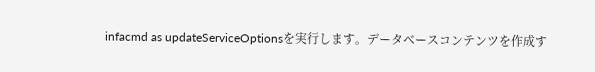infacmd as updateServiceOptionsを実行します。データベースコンテンツを作成す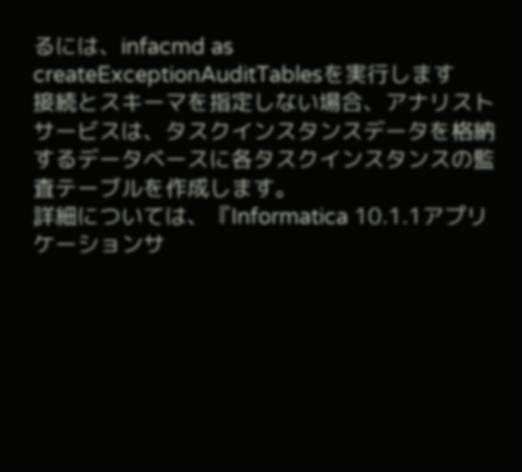るには、infacmd as createExceptionAuditTablesを実行します
接続とスキーマを指定しない場合、アナリストサービスは、タスクインスタンスデータを格納するデータベースに各タスクインスタンスの監査テーブルを作成します。
詳細については、『Informatica 10.1.1アプリケーションサ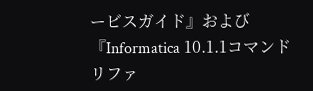ービスガイド』および『Informatica 10.1.1コマンドリファ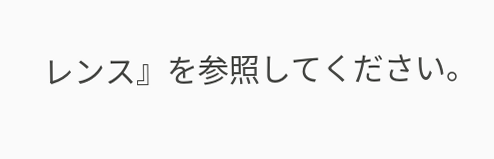レンス』を参照してください。